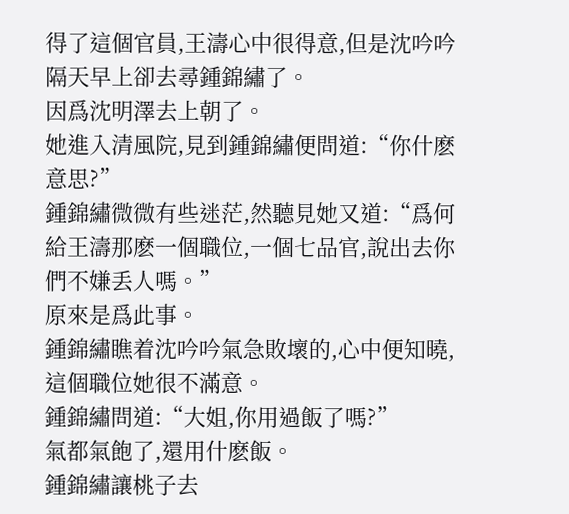得了這個官員,王濤心中很得意,但是沈吟吟隔天早上卻去尋鍾錦繡了。
因爲沈明澤去上朝了。
她進入清風院,見到鍾錦繡便問道:“你什麽意思?”
鍾錦繡微微有些迷茫,然聽見她又道:“爲何給王濤那麽一個職位,一個七品官,說出去你們不嫌丢人嗎。”
原來是爲此事。
鍾錦繡瞧着沈吟吟氣急敗壞的,心中便知曉,這個職位她很不滿意。
鍾錦繡問道:“大姐,你用過飯了嗎?”
氣都氣飽了,還用什麽飯。
鍾錦繡讓桃子去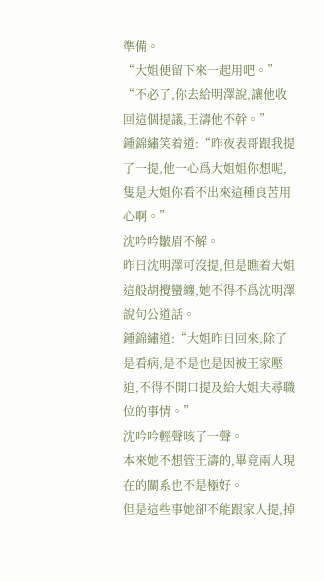準備。
“大姐便留下來一起用吧。”
“不必了,你去給明澤說,讓他收回這個提議,王濤他不幹。”
鍾錦繡笑着道:“昨夜表哥跟我提了一提,他一心爲大姐姐你想呢,隻是大姐你看不出來這種良苦用心啊。”
沈吟吟皺眉不解。
昨日沈明澤可沒提,但是瞧着大姐這般胡攪蠻纏,她不得不爲沈明澤說句公道話。
鍾錦繡道:“大姐昨日回來,除了是看病,是不是也是因被王家壓迫,不得不開口提及給大姐夫尋職位的事情。”
沈吟吟輕聲咳了一聲。
本來她不想管王濤的,畢竟兩人現在的關系也不是極好。
但是這些事她卻不能跟家人提,掉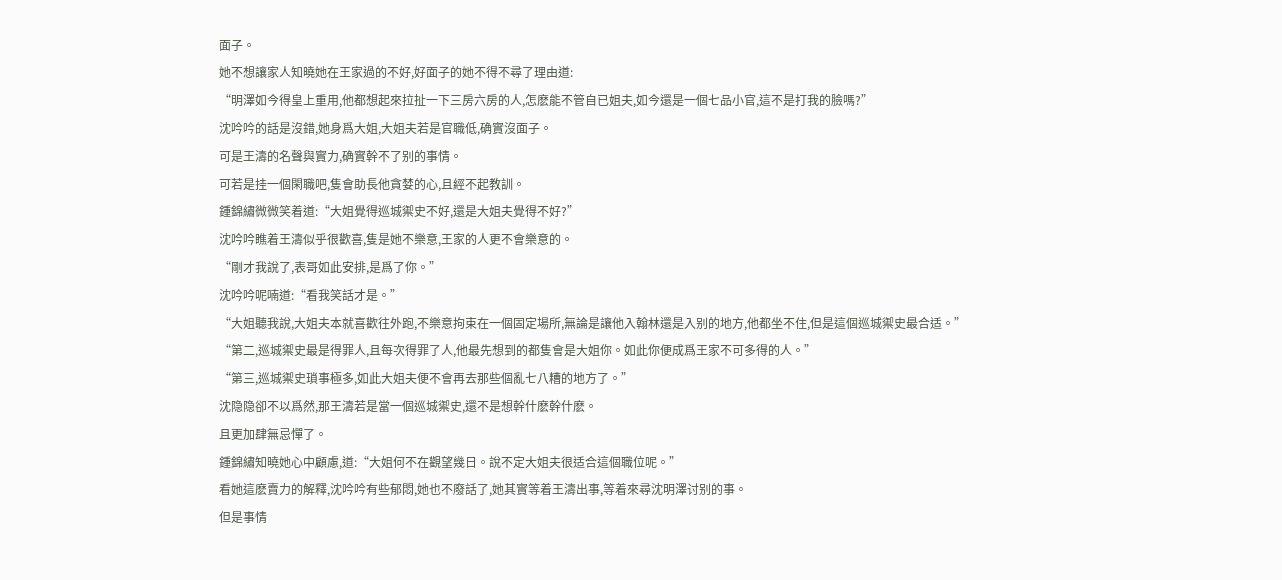面子。
她不想讓家人知曉她在王家過的不好,好面子的她不得不尋了理由道:
“明澤如今得皇上重用,他都想起來拉扯一下三房六房的人,怎麽能不管自已姐夫,如今還是一個七品小官,這不是打我的臉嗎?”
沈吟吟的話是沒錯,她身爲大姐,大姐夫若是官職低,确實沒面子。
可是王濤的名聲與實力,确實幹不了别的事情。
可若是挂一個閑職吧,隻會助長他貪婪的心,且經不起教訓。
鍾錦繡微微笑着道:“大姐覺得巡城禦史不好,還是大姐夫覺得不好?”
沈吟吟瞧着王濤似乎很歡喜,隻是她不樂意,王家的人更不會樂意的。
“剛才我說了,表哥如此安排,是爲了你。”
沈吟吟呢喃道:“看我笑話才是。”
“大姐聽我說,大姐夫本就喜歡往外跑,不樂意拘束在一個固定場所,無論是讓他入翰林還是入别的地方,他都坐不住,但是這個巡城禦史最合适。”
“第二,巡城禦史最是得罪人,且每次得罪了人,他最先想到的都隻會是大姐你。如此你便成爲王家不可多得的人。”
“第三,巡城禦史瑣事極多,如此大姐夫便不會再去那些個亂七八糟的地方了。”
沈隐隐卻不以爲然,那王濤若是當一個巡城禦史,還不是想幹什麽幹什麽。
且更加肆無忌憚了。
鍾錦繡知曉她心中顧慮,道:“大姐何不在觀望幾日。說不定大姐夫很适合這個職位呢。”
看她這麽賣力的解釋,沈吟吟有些郁悶,她也不廢話了,她其實等着王濤出事,等着來尋沈明澤讨别的事。
但是事情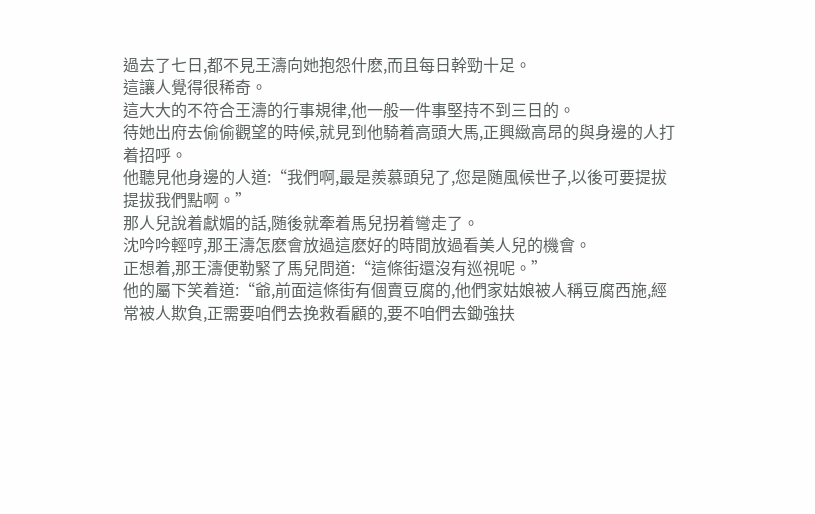過去了七日,都不見王濤向她抱怨什麽,而且每日幹勁十足。
這讓人覺得很稀奇。
這大大的不符合王濤的行事規律,他一般一件事堅持不到三日的。
待她出府去偷偷觀望的時候,就見到他騎着高頭大馬,正興緻高昂的與身邊的人打着招呼。
他聽見他身邊的人道:“我們啊,最是羨慕頭兒了,您是随風候世子,以後可要提拔提拔我們點啊。”
那人兒說着獻媚的話,随後就牽着馬兒拐着彎走了。
沈吟吟輕哼,那王濤怎麽會放過這麽好的時間放過看美人兒的機會。
正想着,那王濤便勒緊了馬兒問道:“這條街還沒有巡視呢。”
他的屬下笑着道:“爺,前面這條街有個賣豆腐的,他們家姑娘被人稱豆腐西施,經常被人欺負,正需要咱們去挽救看顧的,要不咱們去鋤強扶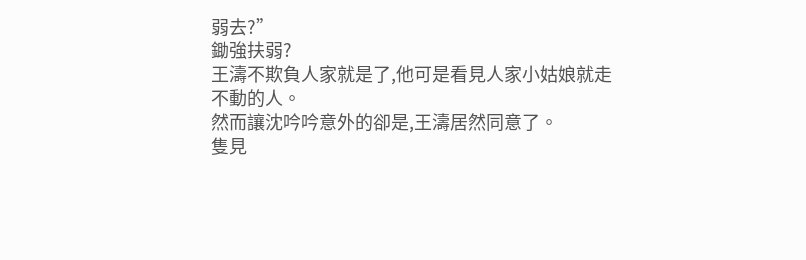弱去?”
鋤強扶弱?
王濤不欺負人家就是了,他可是看見人家小姑娘就走不動的人。
然而讓沈吟吟意外的卻是,王濤居然同意了。
隻見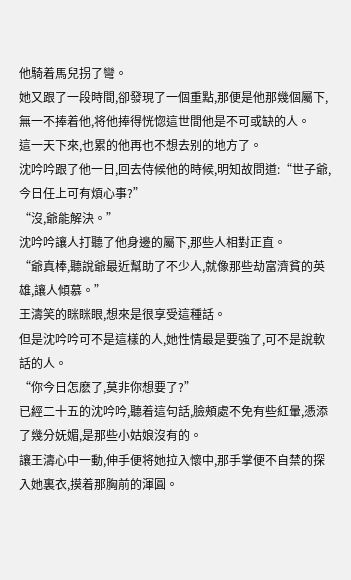他騎着馬兒拐了彎。
她又跟了一段時間,卻發現了一個重點,那便是他那幾個屬下,無一不捧着他,将他捧得恍惚這世間他是不可或缺的人。
這一天下來,也累的他再也不想去别的地方了。
沈吟吟跟了他一日,回去侍候他的時候,明知故問道:“世子爺,今日任上可有煩心事?”
“沒,爺能解決。”
沈吟吟讓人打聽了他身邊的屬下,那些人相對正直。
“爺真棒,聽說爺最近幫助了不少人,就像那些劫富濟貧的英雄,讓人傾慕。”
王濤笑的眯眯眼,想來是很享受這種話。
但是沈吟吟可不是這樣的人,她性情最是要強了,可不是說軟話的人。
“你今日怎麽了,莫非你想要了?”
已經二十五的沈吟吟,聽着這句話,臉頰處不免有些紅暈,憑添了幾分妩媚,是那些小姑娘沒有的。
讓王濤心中一動,伸手便将她拉入懷中,那手掌便不自禁的探入她裏衣,摸着那胸前的渾圓。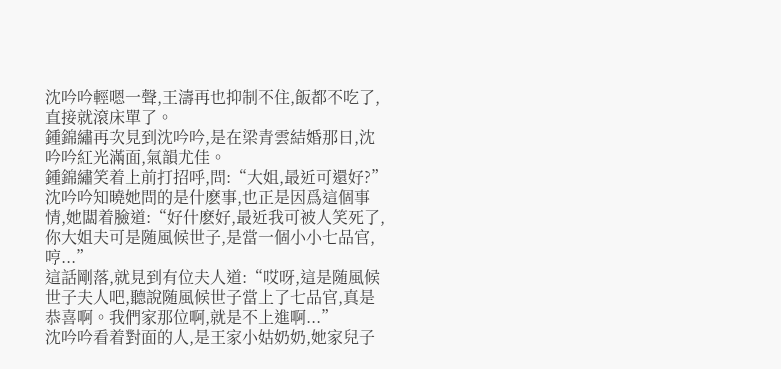沈吟吟輕嗯一聲,王濤再也抑制不住,飯都不吃了,直接就滾床單了。
鍾錦繡再次見到沈吟吟,是在梁青雲結婚那日,沈吟吟紅光滿面,氣韻尤佳。
鍾錦繡笑着上前打招呼,問:“大姐,最近可還好?”
沈吟吟知曉她問的是什麽事,也正是因爲這個事情,她闆着臉道:“好什麽好,最近我可被人笑死了,你大姐夫可是随風候世子,是當一個小小七品官,哼...”
這話剛落,就見到有位夫人道:“哎呀,這是随風候世子夫人吧,聽說随風候世子當上了七品官,真是恭喜啊。我們家那位啊,就是不上進啊...”
沈吟吟看着對面的人,是王家小姑奶奶,她家兒子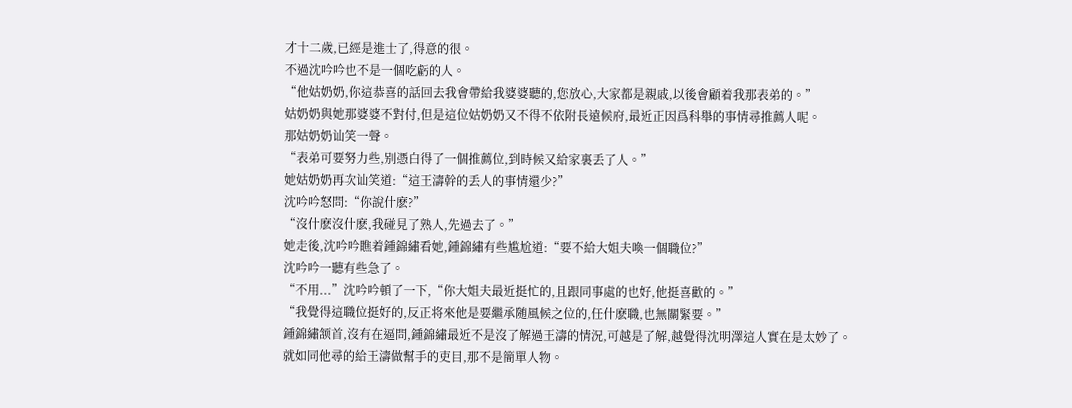才十二歲,已經是進士了,得意的很。
不過沈吟吟也不是一個吃虧的人。
“他姑奶奶,你這恭喜的話回去我會帶給我婆婆聽的,您放心,大家都是親戚,以後會顧着我那表弟的。”
姑奶奶與她那婆婆不對付,但是這位姑奶奶又不得不依附長遠候府,最近正因爲科舉的事情尋推薦人呢。
那姑奶奶讪笑一聲。
“表弟可要努力些,别憑白得了一個推薦位,到時候又給家裏丢了人。”
她姑奶奶再次讪笑道:“這王濤幹的丢人的事情還少?”
沈吟吟怒問:“你說什麽?”
“沒什麽沒什麽,我碰見了熟人,先過去了。”
她走後,沈吟吟瞧着鍾錦繡看她,鍾錦繡有些尴尬道:“要不給大姐夫喚一個職位?”
沈吟吟一聽有些急了。
“不用...”沈吟吟頓了一下,“你大姐夫最近挺忙的,且跟同事處的也好,他挺喜歡的。”
“我覺得這職位挺好的,反正将來他是要繼承随風候之位的,任什麽職,也無關緊要。”
鍾錦繡颔首,沒有在逼問,鍾錦繡最近不是沒了解過王濤的情況,可越是了解,越覺得沈明澤這人實在是太妙了。
就如同他尋的給王濤做幫手的吏目,那不是簡單人物。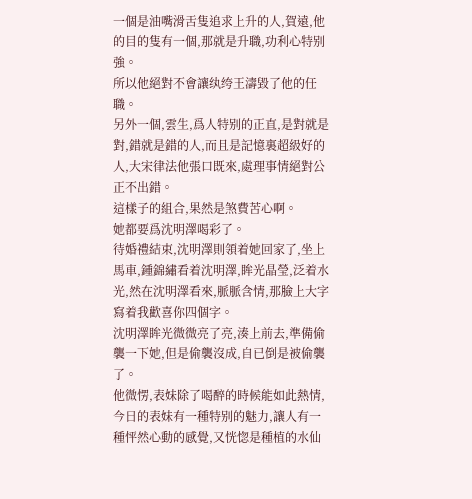一個是油嘴滑舌隻追求上升的人,賀遠,他的目的隻有一個,那就是升職,功利心特别強。
所以他絕對不會讓纨绔王濤毀了他的任職。
另外一個,雲生,爲人特别的正直,是對就是對,錯就是錯的人,而且是記憶裏超級好的人,大宋律法他張口既來,處理事情絕對公正不出錯。
這樣子的組合,果然是煞費苦心啊。
她都要爲沈明澤喝彩了。
待婚禮結束,沈明澤則領着她回家了,坐上馬車,鍾錦繡看着沈明澤,眸光晶瑩,泛着水光,然在沈明澤看來,脈脈含情,那臉上大字寫着我歡喜你四個字。
沈明澤眸光微微亮了亮,湊上前去,準備偷襲一下她,但是偷襲沒成,自已倒是被偷襲了。
他微愣,表妹除了喝醉的時候能如此熱情,今日的表妹有一種特别的魅力,讓人有一種怦然心動的感覺,又恍惚是種植的水仙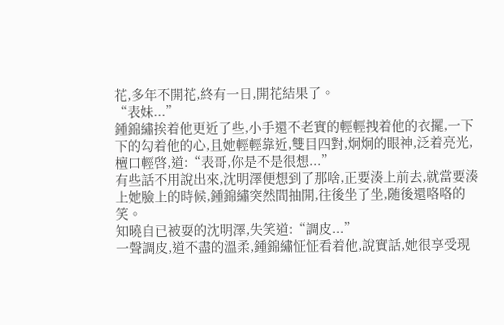花,多年不開花,終有一日,開花結果了。
“表妹...”
鍾錦繡挨着他更近了些,小手還不老實的輕輕拽着他的衣擺,一下下的勾着他的心,且她輕輕靠近,雙目四對,炯炯的眼神,泛着亮光,檀口輕啓,道:“表哥,你是不是很想...”
有些話不用說出來,沈明澤便想到了那啥,正要湊上前去,就當要湊上她臉上的時候,鍾錦繡突然間抽開,往後坐了坐,随後還咯咯的笑。
知曉自已被耍的沈明澤,失笑道:“調皮...”
一聲調皮,道不盡的溫柔,鍾錦繡怔怔看着他,說實話,她很享受現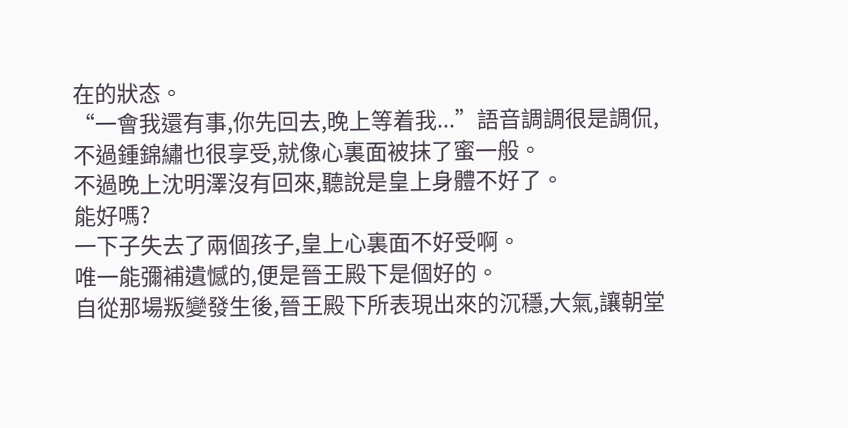在的狀态。
“一會我還有事,你先回去,晚上等着我...”語音調調很是調侃,不過鍾錦繡也很享受,就像心裏面被抹了蜜一般。
不過晚上沈明澤沒有回來,聽說是皇上身體不好了。
能好嗎?
一下子失去了兩個孩子,皇上心裏面不好受啊。
唯一能彌補遺憾的,便是晉王殿下是個好的。
自從那場叛變發生後,晉王殿下所表現出來的沉穩,大氣,讓朝堂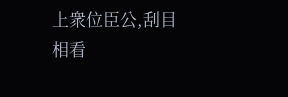上衆位臣公,刮目相看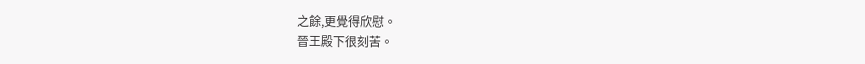之餘,更覺得欣慰。
晉王殿下很刻苦。